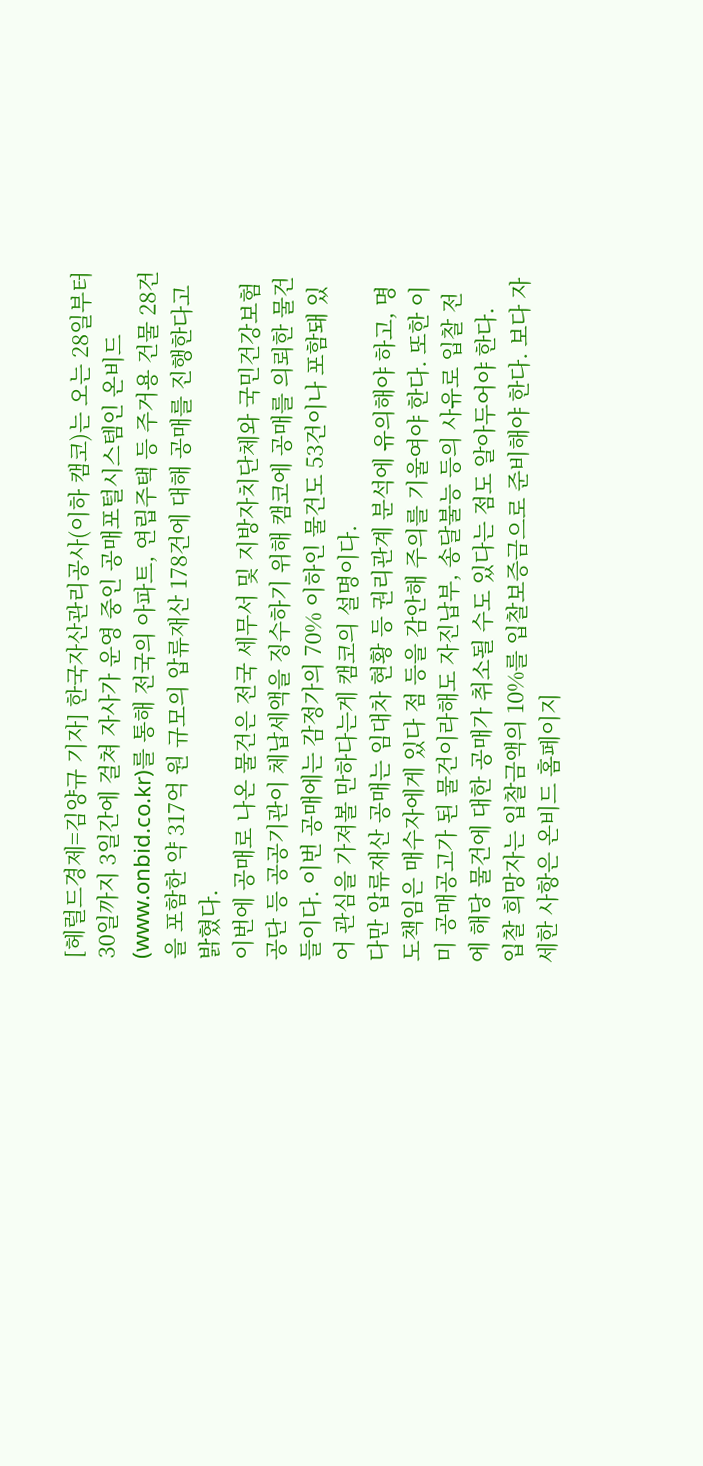[헤럴드경제=김양규 기자] 한국자산관리공사(이하 캠코)는 오는 28일부터 30일까지 3일간에 걸쳐 자사가 운영 중인 공매포털시스템인 온비드(www.onbid.co.kr)를 통해 전국의 아파트, 연립주택 등 주거용 건물 28건을 포함한 약 317억 원 규모의 압류재산 178건에 대해 공매를 진행한다고 밝혔다.
이번에 공매로 나온 물건은 전국 세무서 및 지방자치단체와 국민건강보험공단 등 공공기관이 체납세액을 징수하기 위해 캠코에 공매를 의뢰한 물건들이다. 이번 공매에는 감정가의 70% 이하인 물건도 53건이나 포함돼 있어 관심을 가져볼 만하다는게 캠코의 설명이다.
다만 압류재산 공매는 임대차 현황 등 권리관계 분석에 유의해야 하고, 명도책임은 매수자에게 있다 점 등을 감안해 주의를 기울여야 한다. 또한 이미 공매공고가 된 물건이라해도 자진납부, 송달불능 등의 사유로 입찰 전에 해당 물건에 대한 공매가 취소될 수도 있다는 점도 알아두어야 한다.
입찰 희망자는 입찰금액의 10%를 입찰보증금으로 준비해야 한다. 보다 자세한 사항은 온비드 홈페이지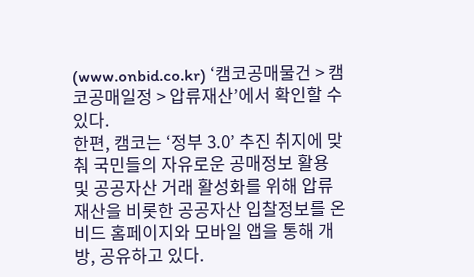(www.onbid.co.kr) ‘캠코공매물건 > 캠코공매일정 > 압류재산’에서 확인할 수 있다.
한편, 캠코는 ‘정부 3.0’ 추진 취지에 맞춰 국민들의 자유로운 공매정보 활용 및 공공자산 거래 활성화를 위해 압류재산을 비롯한 공공자산 입찰정보를 온비드 홈페이지와 모바일 앱을 통해 개방, 공유하고 있다.